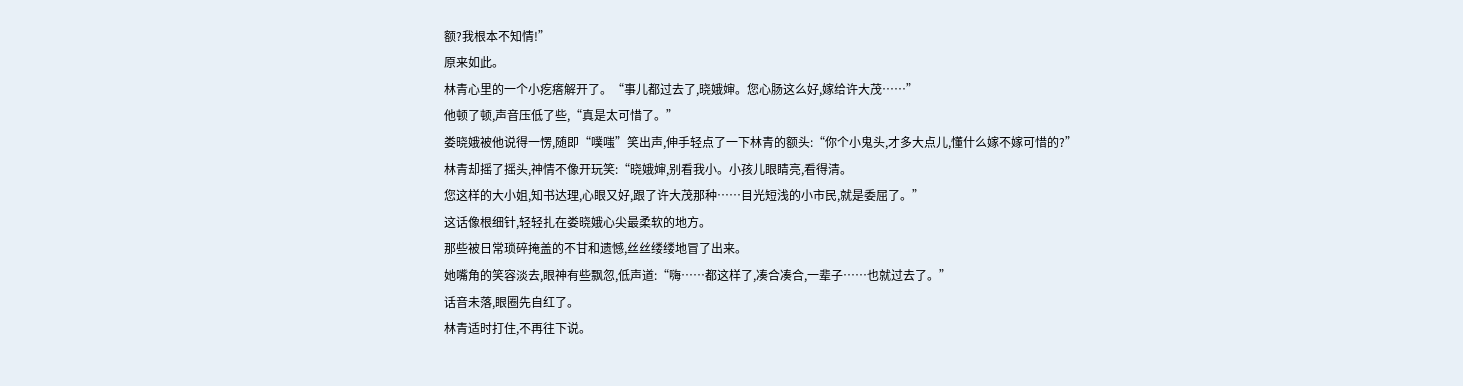额?我根本不知情!”
原来如此。
林青心里的一个小疙瘩解开了。“事儿都过去了,晓娥婶。您心肠这么好,嫁给许大茂……”
他顿了顿,声音压低了些,“真是太可惜了。”
娄晓娥被他说得一愣,随即“噗嗤”笑出声,伸手轻点了一下林青的额头:“你个小鬼头,才多大点儿,懂什么嫁不嫁可惜的?”
林青却摇了摇头,神情不像开玩笑:“晓娥婶,别看我小。小孩儿眼睛亮,看得清。
您这样的大小姐,知书达理,心眼又好,跟了许大茂那种……目光短浅的小市民,就是委屈了。”
这话像根细针,轻轻扎在娄晓娥心尖最柔软的地方。
那些被日常琐碎掩盖的不甘和遗憾,丝丝缕缕地冒了出来。
她嘴角的笑容淡去,眼神有些飘忽,低声道:“嗨……都这样了,凑合凑合,一辈子……也就过去了。”
话音未落,眼圈先自红了。
林青适时打住,不再往下说。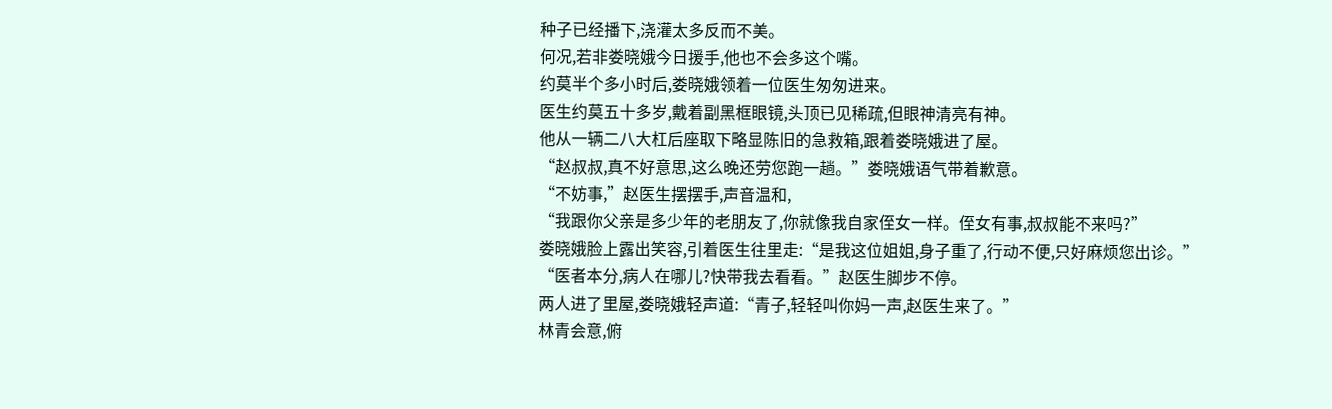种子已经播下,浇灌太多反而不美。
何况,若非娄晓娥今日援手,他也不会多这个嘴。
约莫半个多小时后,娄晓娥领着一位医生匆匆进来。
医生约莫五十多岁,戴着副黑框眼镜,头顶已见稀疏,但眼神清亮有神。
他从一辆二八大杠后座取下略显陈旧的急救箱,跟着娄晓娥进了屋。
“赵叔叔,真不好意思,这么晚还劳您跑一趟。”娄晓娥语气带着歉意。
“不妨事,”赵医生摆摆手,声音温和,
“我跟你父亲是多少年的老朋友了,你就像我自家侄女一样。侄女有事,叔叔能不来吗?”
娄晓娥脸上露出笑容,引着医生往里走:“是我这位姐姐,身子重了,行动不便,只好麻烦您出诊。”
“医者本分,病人在哪儿?快带我去看看。”赵医生脚步不停。
两人进了里屋,娄晓娥轻声道:“青子,轻轻叫你妈一声,赵医生来了。”
林青会意,俯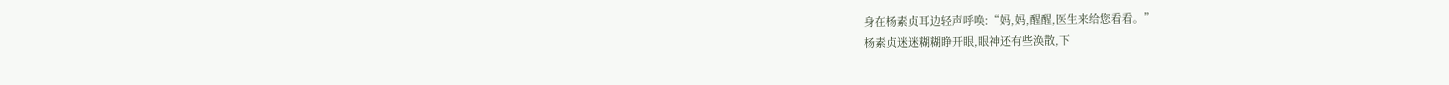身在杨素贞耳边轻声呼唤:“妈,妈,醒醒,医生来给您看看。”
杨素贞迷迷糊糊睁开眼,眼神还有些涣散,下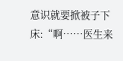意识就要掀被子下床:“啊……医生来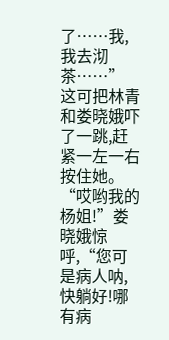了……我,我去沏茶……”
这可把林青和娄晓娥吓了一跳,赶紧一左一右按住她。
“哎哟我的杨姐!”娄晓娥惊呼,“您可是病人呐,快躺好!哪有病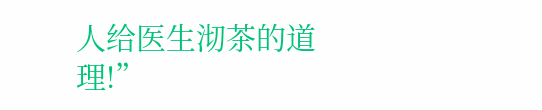人给医生沏茶的道理!”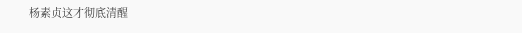杨素贞这才彻底清醒